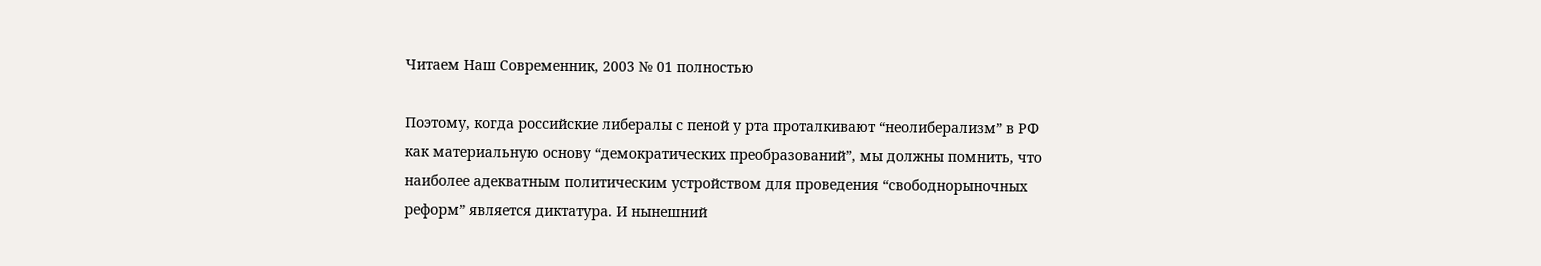Читаем Наш Современник, 2003 № 01 полностью

Поэтому, когда российские либералы с пеной у рта проталкивают “неолиберализм” в РФ как материальную основу “демократических преобразований”, мы должны помнить, что наиболее адекватным политическим устройством для проведения “свободнорыночных реформ” является диктатура. И нынешний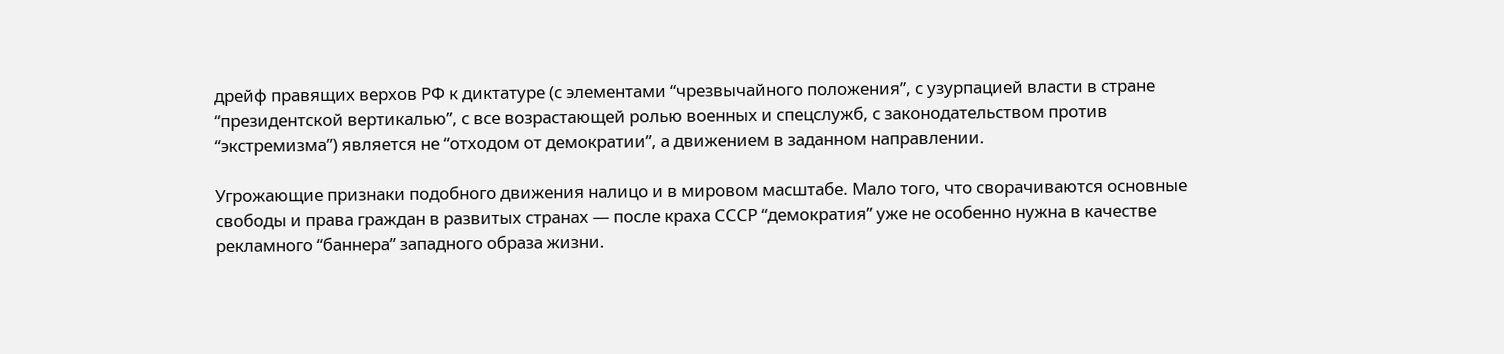дрейф правящих верхов РФ к диктатуре (с элементами “чрезвычайного положения”, с узурпацией власти в стране “президентской вертикалью”, с все возрастающей ролью военных и спецслужб, с законодательством против “экстремизма”) является не “отходом от демократии”, а движением в заданном направлении.

Угрожающие признаки подобного движения налицо и в мировом масштабе. Мало того, что сворачиваются основные свободы и права граждан в развитых странах — после краха СССР “демократия” уже не особенно нужна в качестве рекламного “баннера” западного образа жизни.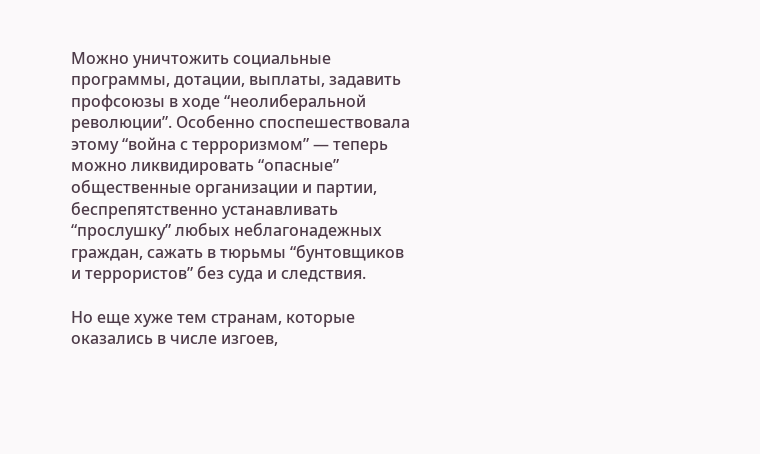Можно уничтожить социальные программы, дотации, выплаты, задавить профсоюзы в ходе “неолиберальной революции”. Особенно споспешествовала этому “война с терроризмом” — теперь можно ликвидировать “опасные” общественные организации и партии, беспрепятственно устанавливать “прослушку” любых неблагонадежных граждан, сажать в тюрьмы “бунтовщиков и террористов” без суда и следствия.

Но еще хуже тем странам, которые оказались в числе изгоев,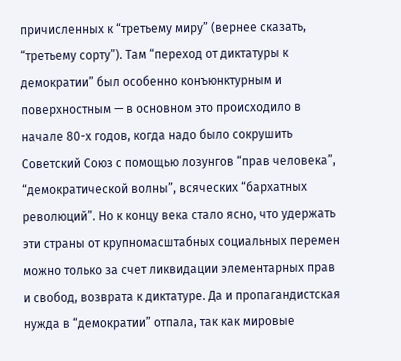причисленных к “третьему миру” (вернее сказать, “третьему сорту”). Там “переход от диктатуры к демократии” был особенно конъюнктурным и поверхностным — в основном это происходило в начале 80-х годов, когда надо было сокрушить Советский Союз с помощью лозунгов “прав человека”, “демократической волны”, всяческих “бархатных революций”. Но к концу века стало ясно, что удержать эти страны от крупномасштабных социальных перемен можно только за счет ликвидации элементарных прав и свобод, возврата к диктатуре. Да и пропагандистская нужда в “демократии” отпала, так как мировые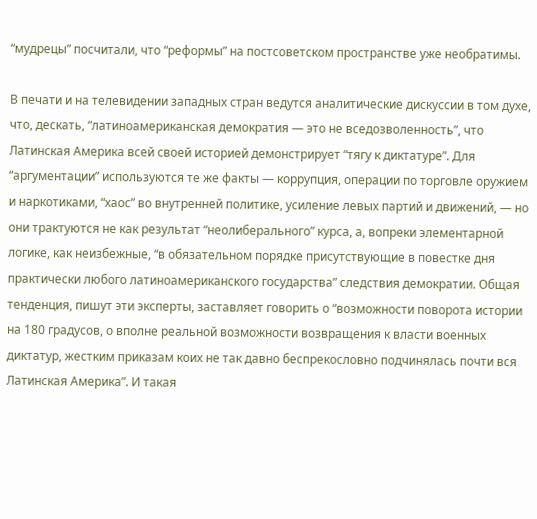“мудрецы” посчитали, что “реформы” на постсоветском пространстве уже необратимы.

В печати и на телевидении западных стран ведутся аналитические дискуссии в том духе, что, дескать, “латиноамериканская демократия — это не вседозволенность”, что Латинская Америка всей своей историей демонстрирует “тягу к диктатуре”. Для “аргументации” используются те же факты — коррупция, операции по торговле оружием и наркотиками, “хаос” во внутренней политике, усиление левых партий и движений, — но они трактуются не как результат “неолиберального” курса, а, вопреки элементарной логике, как неизбежные, “в обязательном порядке присутствующие в повестке дня практически любого латиноамериканского государства” следствия демократии. Общая тенденция, пишут эти эксперты, заставляет говорить о “возможности поворота истории на 180 градусов, о вполне реальной возможности возвращения к власти военных диктатур, жестким приказам коих не так давно беспрекословно подчинялась почти вся Латинская Америка”. И такая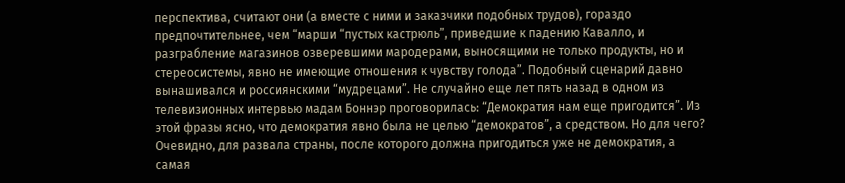перспектива, считают они (а вместе с ними и заказчики подобных трудов), гораздо предпочтительнее, чем “марши “пустых кастрюль”, приведшие к падению Кавалло, и разграбление магазинов озверевшими мародерами, выносящими не только продукты, но и стереосистемы, явно не имеющие отношения к чувству голода”. Подобный сценарий давно вынашивался и россиянскими “мудрецами”. Не случайно еще лет пять назад в одном из телевизионных интервью мадам Боннэр проговорилась: “Демократия нам еще пригодится”. Из этой фразы ясно, что демократия явно была не целью “демократов”, а средством. Но для чего? Очевидно, для развала страны, после которого должна пригодиться уже не демократия, а самая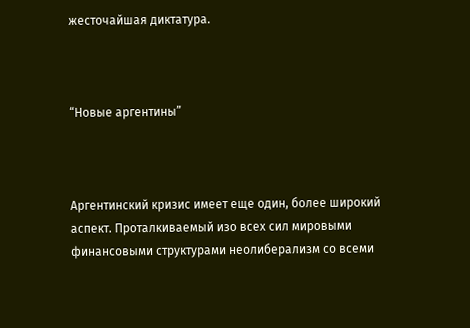жесточайшая диктатура.



“Новые аргентины”



Аргентинский кризис имеет еще один, более широкий аспект. Проталкиваемый изо всех сил мировыми финансовыми структурами неолиберализм со всеми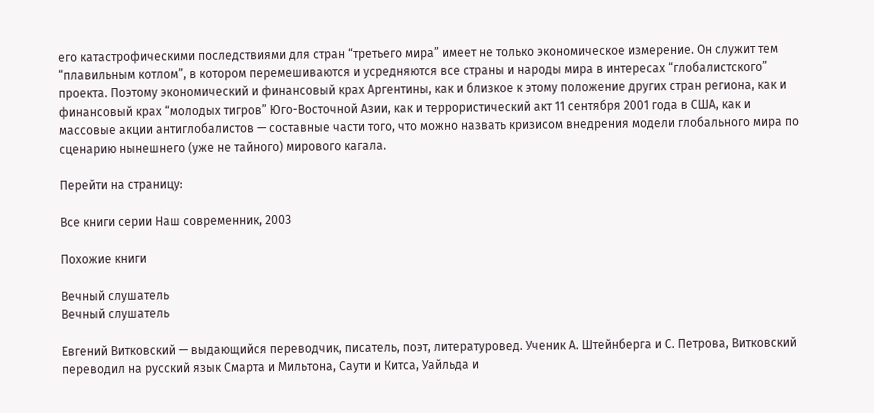его катастрофическими последствиями для стран “третьего мира” имеет не только экономическое измерение. Он служит тем “плавильным котлом”, в котором перемешиваются и усредняются все страны и народы мира в интересах “глобалистского” проекта. Поэтому экономический и финансовый крах Аргентины, как и близкое к этому положение других стран региона, как и финансовый крах “молодых тигров” Юго-Восточной Азии, как и террористический акт 11 сентября 2001 года в США, как и массовые акции антиглобалистов — составные части того, что можно назвать кризисом внедрения модели глобального мира по сценарию нынешнего (уже не тайного) мирового кагала.

Перейти на страницу:

Все книги серии Наш современник, 2003

Похожие книги

Вечный слушатель
Вечный слушатель

Евгений Витковский — выдающийся переводчик, писатель, поэт, литературовед. Ученик А. Штейнберга и С. Петрова, Витковский переводил на русский язык Смарта и Мильтона, Саути и Китса, Уайльда и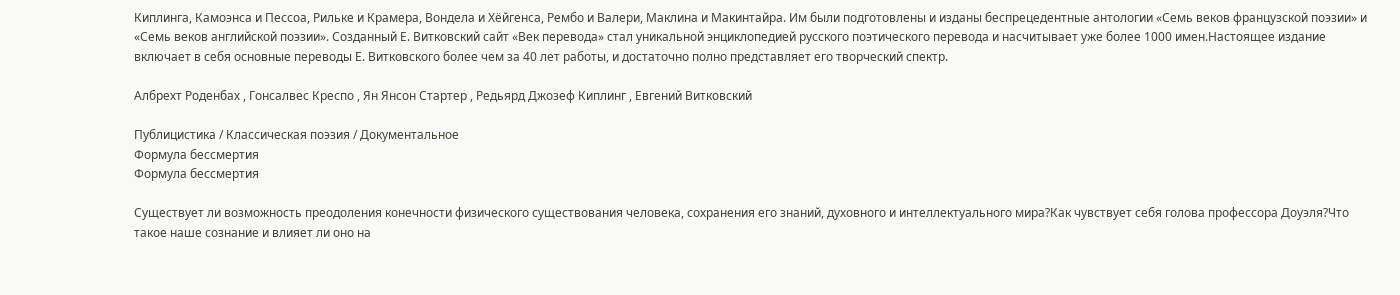Киплинга, Камоэнса и Пессоа, Рильке и Крамера, Вондела и Хёйгенса, Рембо и Валери, Маклина и Макинтайра. Им были подготовлены и изданы беспрецедентные антологии «Семь веков французской поэзии» и «Семь веков английской поэзии». Созданный Е. Витковский сайт «Век перевода» стал уникальной энциклопедией русского поэтического перевода и насчитывает уже более 1000 имен.Настоящее издание включает в себя основные переводы Е. Витковского более чем за 40 лет работы, и достаточно полно представляет его творческий спектр.

Албрехт Роденбах , Гонсалвес Креспо , Ян Янсон Стартер , Редьярд Джозеф Киплинг , Евгений Витковский

Публицистика / Классическая поэзия / Документальное
Формула бессмертия
Формула бессмертия

Существует ли возможность преодоления конечности физического существования человека, сохранения его знаний, духовного и интеллектуального мира?Как чувствует себя голова профессора Доуэля?Что такое наше сознание и влияет ли оно на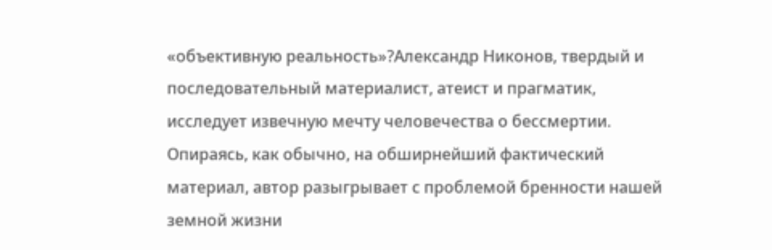«объективную реальность»?Александр Никонов, твердый и последовательный материалист, атеист и прагматик, исследует извечную мечту человечества о бессмертии. Опираясь, как обычно, на обширнейший фактический материал, автор разыгрывает с проблемой бренности нашей земной жизни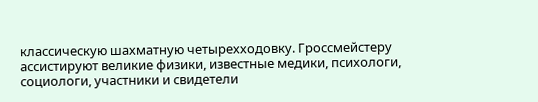классическую шахматную четырехходовку. Гроссмейстеру ассистируют великие физики, известные медики, психологи, социологи, участники и свидетели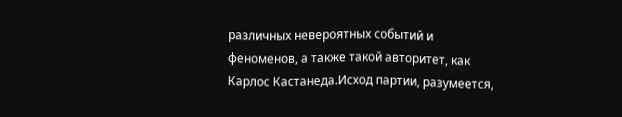различных невероятных событий и феноменов, а также такой авторитет, как Карлос Кастанеда.Исход партии, разумеется,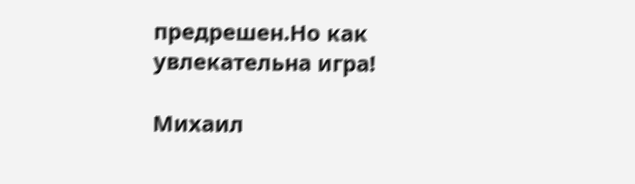предрешен.Но как увлекательна игра!

Михаил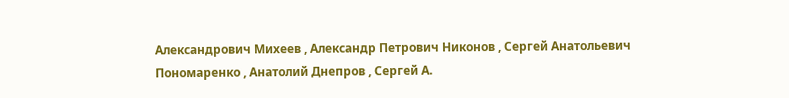Александрович Михеев , Александр Петрович Никонов , Сергей Анатольевич Пономаренко , Анатолий Днепров , Сергей А.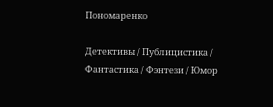Пономаренко

Детективы / Публицистика / Фантастика / Фэнтези / Юмор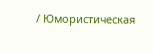/ Юмористическая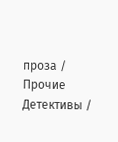проза / Прочие Детективы /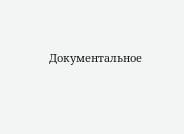Документальное